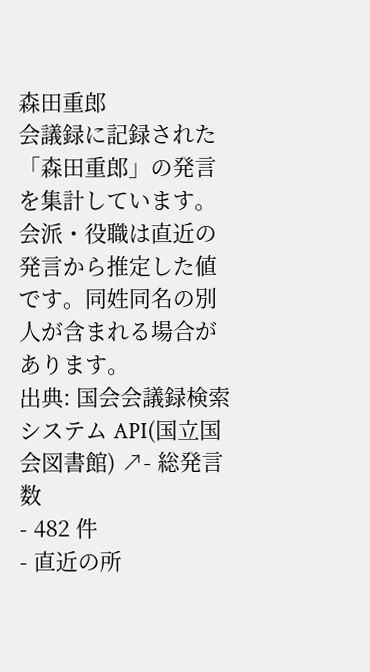森田重郎
会議録に記録された「森田重郎」の発言を集計しています。会派・役職は直近の発言から推定した値です。同姓同名の別人が含まれる場合があります。
出典: 国会会議録検索システム API(国立国会図書館) ↗- 総発言数
- 482 件
- 直近の所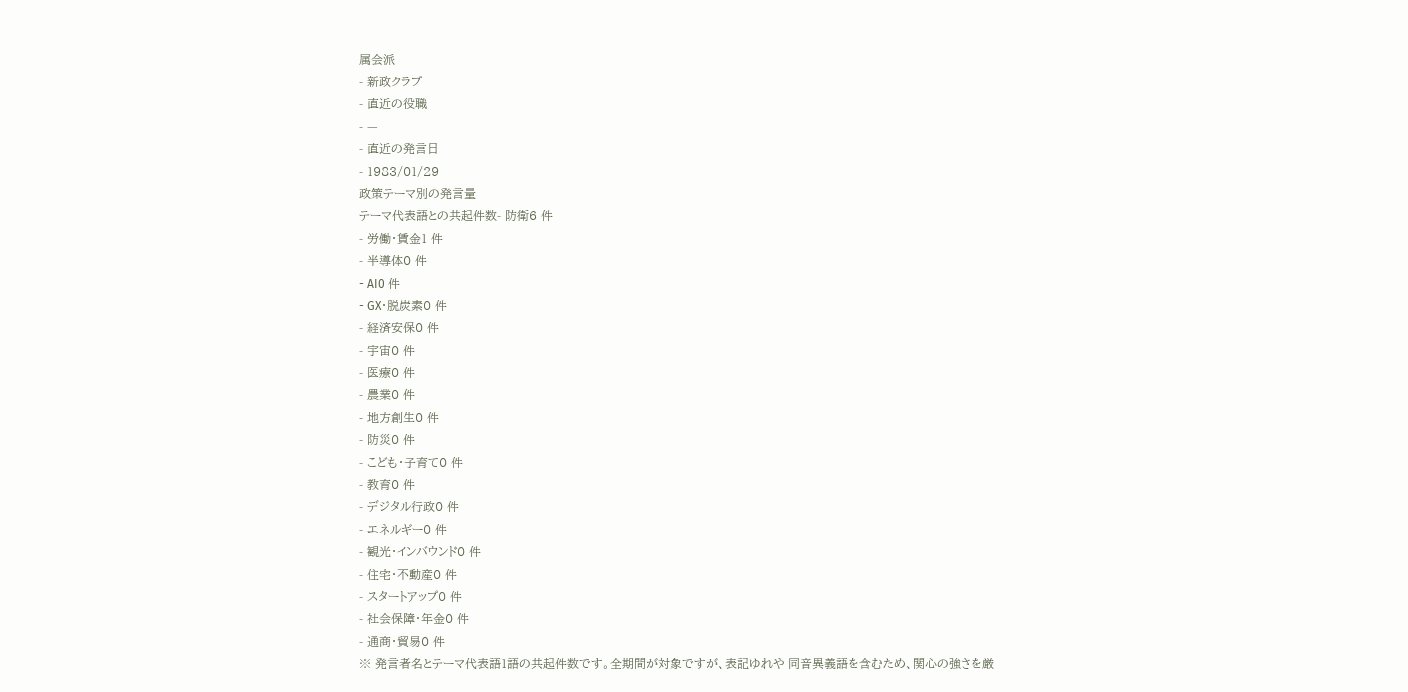属会派
- 新政クラブ
- 直近の役職
- —
- 直近の発言日
- 1983/01/29
政策テーマ別の発言量
テーマ代表語との共起件数- 防衛6 件
- 労働・賃金1 件
- 半導体0 件
- AI0 件
- GX・脱炭素0 件
- 経済安保0 件
- 宇宙0 件
- 医療0 件
- 農業0 件
- 地方創生0 件
- 防災0 件
- こども・子育て0 件
- 教育0 件
- デジタル行政0 件
- エネルギー0 件
- 観光・インバウンド0 件
- 住宅・不動産0 件
- スタートアップ0 件
- 社会保障・年金0 件
- 通商・貿易0 件
※ 発言者名とテーマ代表語1語の共起件数です。全期間が対象ですが、表記ゆれや 同音異義語を含むため、関心の強さを厳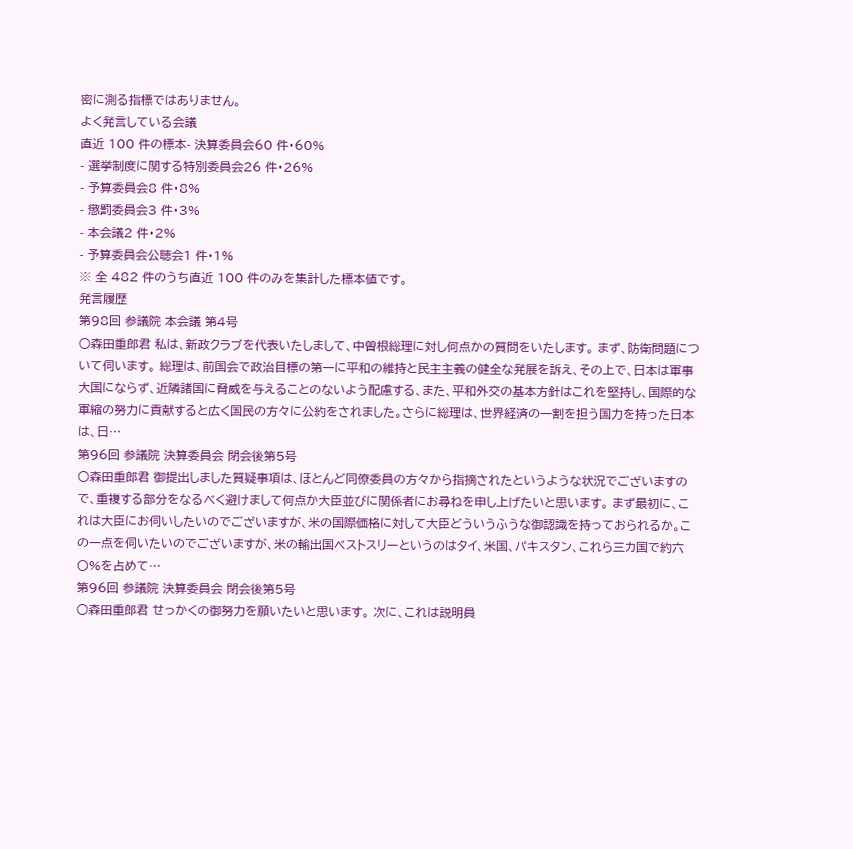密に測る指標ではありません。
よく発言している会議
直近 100 件の標本- 決算委員会60 件・60%
- 選挙制度に関する特別委員会26 件・26%
- 予算委員会8 件・8%
- 懲罰委員会3 件・3%
- 本会議2 件・2%
- 予算委員会公聴会1 件・1%
※ 全 482 件のうち直近 100 件のみを集計した標本値です。
発言履歴
第98回 参議院 本会議 第4号
○森田重郎君 私は、新政クラブを代表いたしまして、中曽根総理に対し何点かの質問をいたします。 まず、防衛問題について伺います。 総理は、前国会で政治目標の第一に平和の維持と民主主義の健全な発展を訴え、その上で、日本は軍事大国にならず、近隣諸国に脅威を与えることのないよう配慮する、また、平和外交の基本方針はこれを堅持し、国際的な軍縮の努力に貢献すると広く国民の方々に公約をされました。さらに総理は、世界経済の一割を担う国力を持った日本は、日…
第96回 参議院 決算委員会 閉会後第5号
○森田重郎君 御提出しました質疑事項は、ほとんど同僚委員の方々から指摘されたというような状況でございますので、重複する部分をなるべく避けまして何点か大臣並びに関係者にお尋ねを申し上げたいと思います。 まず最初に、これは大臣にお伺いしたいのでございますが、米の国際価格に対して大臣どういうふうな御認識を持っておられるか。この一点を伺いたいのでございますが、米の輸出国ベストスリーというのはタイ、米国、パキスタン、これら三カ国で約六〇%を占めて…
第96回 参議院 決算委員会 閉会後第5号
○森田重郎君 せっかくの御努力を願いたいと思います。 次に、これは説明員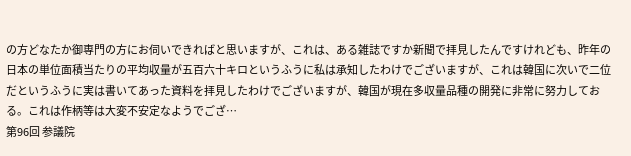の方どなたか御専門の方にお伺いできればと思いますが、これは、ある雑誌ですか新聞で拝見したんですけれども、昨年の日本の単位面積当たりの平均収量が五百六十キロというふうに私は承知したわけでございますが、これは韓国に次いで二位だというふうに実は書いてあった資料を拝見したわけでございますが、韓国が現在多収量品種の開発に非常に努力しておる。これは作柄等は大変不安定なようでござ…
第96回 参議院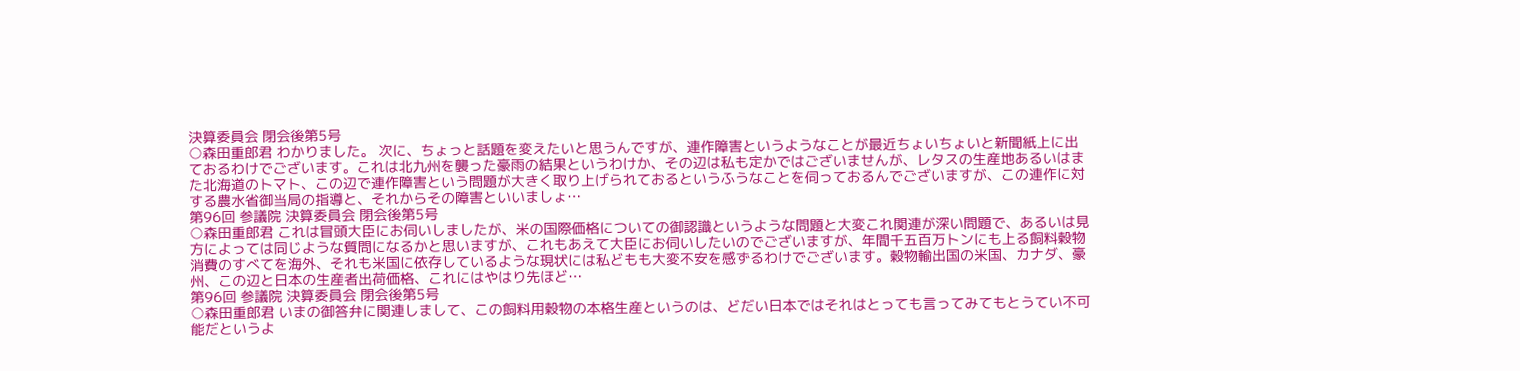決算委員会 閉会後第5号
○森田重郎君 わかりました。 次に、ちょっと話題を変えたいと思うんですが、連作障害というようなことが最近ちょいちょいと新聞紙上に出ておるわけでございます。これは北九州を襲った豪雨の結果というわけか、その辺は私も定かではございませんが、レタスの生産地あるいはまた北海道のトマト、この辺で連作障害という問題が大きく取り上げられておるというふうなことを伺っておるんでございますが、この連作に対する農水省御当局の指導と、それからその障害といいましょ…
第96回 参議院 決算委員会 閉会後第5号
○森田重郎君 これは冒頭大臣にお伺いしましたが、米の国際価格についての御認識というような問題と大変これ関連が深い問題で、あるいは見方によっては同じような質問になるかと思いますが、これもあえて大臣にお伺いしたいのでございますが、年間千五百万トンにも上る飼料穀物消費のすべてを海外、それも米国に依存しているような現状には私どもも大変不安を感ずるわけでございます。穀物輸出国の米国、カナダ、豪州、この辺と日本の生産者出荷価格、これにはやはり先ほど…
第96回 参議院 決算委員会 閉会後第5号
○森田重郎君 いまの御答弁に関連しまして、この飼料用穀物の本格生産というのは、どだい日本ではそれはとっても言ってみてもとうてい不可能だというよ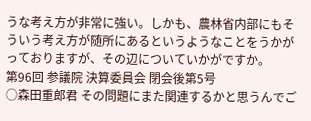うな考え方が非常に強い。しかも、農林省内部にもそういう考え方が随所にあるというようなことをうかがっておりますが、その辺についていかがですか。
第96回 参議院 決算委員会 閉会後第5号
○森田重郎君 その問題にまた関連するかと思うんでご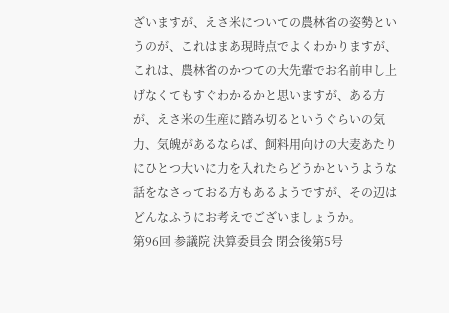ざいますが、えさ米についての農林省の姿勢というのが、これはまあ現時点でよくわかりますが、これは、農林省のかつての大先輩でお名前申し上げなくてもすぐわかるかと思いますが、ある方が、えさ米の生産に踏み切るというぐらいの気力、気魄があるならば、飼料用向けの大麦あたりにひとつ大いに力を入れたらどうかというような話をなさっておる方もあるようですが、その辺はどんなふうにお考えでございましょうか。
第96回 参議院 決算委員会 閉会後第5号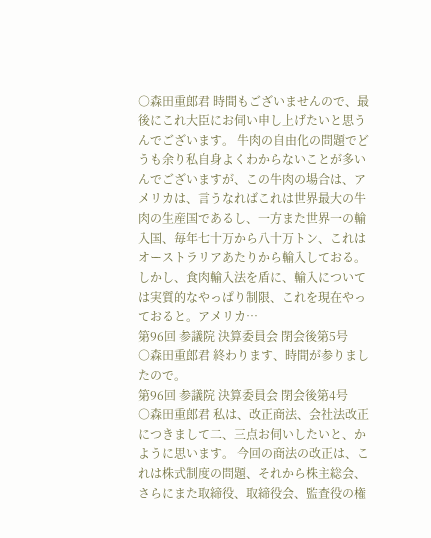○森田重郎君 時間もございませんので、最後にこれ大臣にお伺い申し上げたいと思うんでございます。 牛肉の自由化の問題でどうも余り私自身よくわからないことが多いんでございますが、この牛肉の場合は、アメリカは、言うなればこれは世界最大の牛肉の生産国であるし、一方また世界一の輸入国、毎年七十万から八十万トン、これはオーストラリアあたりから輸入しておる。しかし、食肉輸入法を盾に、輸入については実質的なやっぱり制限、これを現在やっておると。アメリカ…
第96回 参議院 決算委員会 閉会後第5号
○森田重郎君 終わります、時間が参りましたので。
第96回 参議院 決算委員会 閉会後第4号
○森田重郎君 私は、改正商法、会社法改正につきまして二、三点お伺いしたいと、かように思います。 今回の商法の改正は、これは株式制度の問題、それから株主総会、さらにまた取締役、取締役会、監査役の権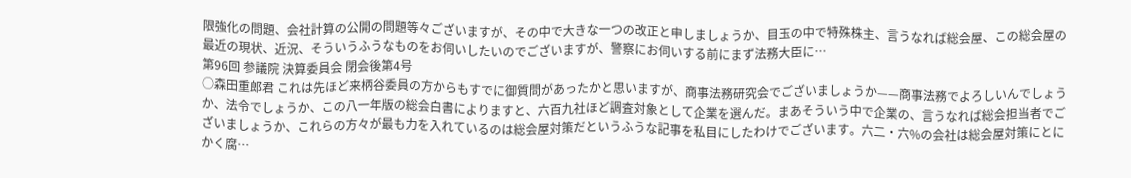限強化の問題、会社計算の公開の問題等々ございますが、その中で大きな一つの改正と申しましょうか、目玉の中で特殊株主、言うなれば総会屋、この総会屋の最近の現状、近況、そういうふうなものをお伺いしたいのでございますが、警察にお伺いする前にまず法務大臣に…
第96回 参議院 決算委員会 閉会後第4号
○森田重郎君 これは先ほど来柄谷委員の方からもすでに御質問があったかと思いますが、商事法務研究会でございましょうか——商事法務でよろしいんでしょうか、法令でしょうか、この八一年版の総会白書によりますと、六百九社ほど調査対象として企業を選んだ。まあそういう中で企業の、言うなれば総会担当者でございましょうか、これらの方々が最も力を入れているのは総会屋対策だというふうな記事を私目にしたわけでございます。六二・六%の会社は総会屋対策にとにかく腐…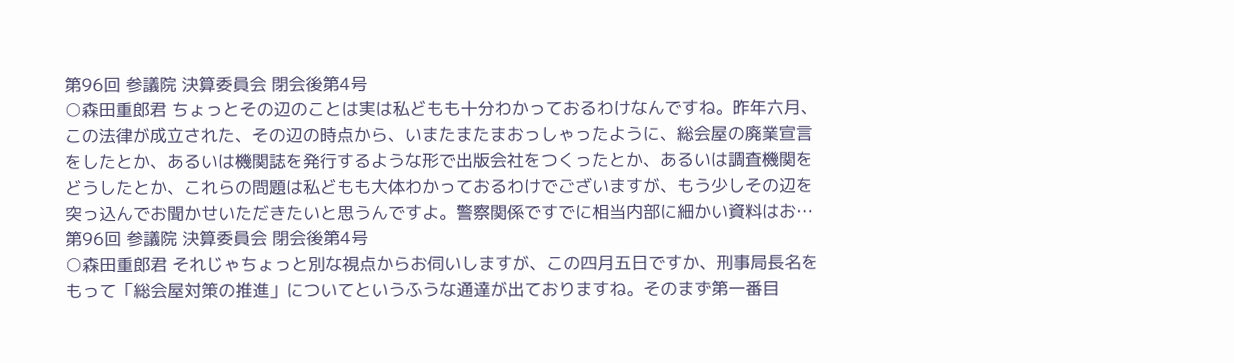第96回 参議院 決算委員会 閉会後第4号
○森田重郎君 ちょっとその辺のことは実は私どもも十分わかっておるわけなんですね。昨年六月、この法律が成立された、その辺の時点から、いまたまたまおっしゃったように、総会屋の廃業宣言をしたとか、あるいは機関誌を発行するような形で出版会社をつくったとか、あるいは調査機関をどうしたとか、これらの問題は私どもも大体わかっておるわけでございますが、もう少しその辺を突っ込んでお聞かせいただきたいと思うんですよ。警察関係ですでに相当内部に細かい資料はお…
第96回 参議院 決算委員会 閉会後第4号
○森田重郎君 それじゃちょっと別な視点からお伺いしますが、この四月五日ですか、刑事局長名をもって「総会屋対策の推進」についてというふうな通達が出ておりますね。そのまず第一番目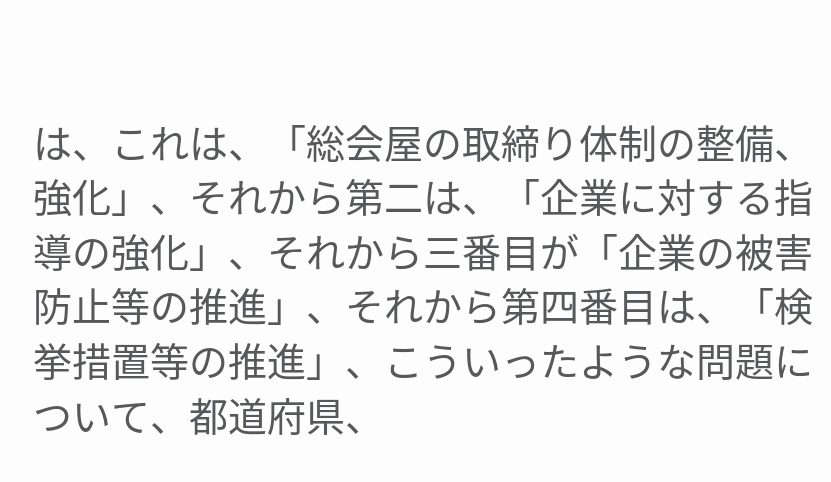は、これは、「総会屋の取締り体制の整備、強化」、それから第二は、「企業に対する指導の強化」、それから三番目が「企業の被害防止等の推進」、それから第四番目は、「検挙措置等の推進」、こういったような問題について、都道府県、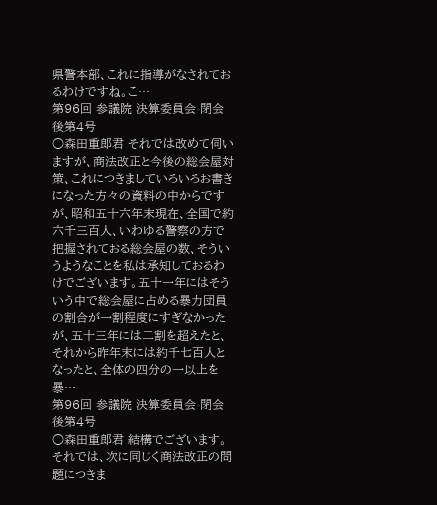県警本部、これに指導がなされておるわけですね。こ…
第96回 参議院 決算委員会 閉会後第4号
○森田重郎君 それでは改めて伺いますが、商法改正と今後の総会屋対策、これにつきましていろいろお書きになった方々の資料の中からですが、昭和五十六年末現在、全国で約六千三百人、いわゆる警察の方で把握されておる総会屋の数、そういうようなことを私は承知しておるわけでございます。五十一年にはそういう中で総会屋に占める暴力団員の割合が一割程度にすぎなかったが、五十三年には二割を超えたと、それから昨年末には約千七百人となったと、全体の四分の一以上を暴…
第96回 参議院 決算委員会 閉会後第4号
○森田重郎君 結構でございます。 それでは、次に同じく商法改正の問題につきま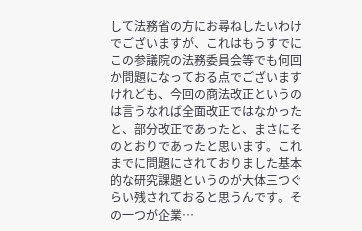して法務省の方にお尋ねしたいわけでございますが、これはもうすでにこの参議院の法務委員会等でも何回か問題になっておる点でございますけれども、今回の商法改正というのは言うなれば全面改正ではなかったと、部分改正であったと、まさにそのとおりであったと思います。これまでに問題にされておりました基本的な研究課題というのが大体三つぐらい残されておると思うんです。その一つが企業…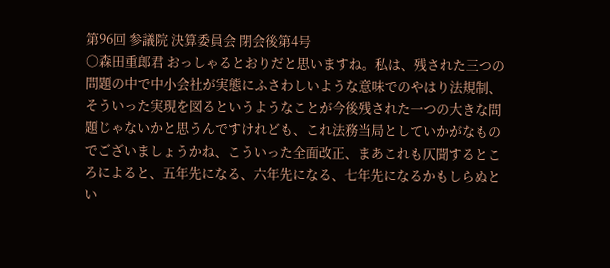第96回 参議院 決算委員会 閉会後第4号
○森田重郎君 おっしゃるとおりだと思いますね。私は、残された三つの問題の中で中小会社が実態にふさわしいような意味でのやはり法規制、そういった実現を図るというようなことが今後残された一つの大きな問題じゃないかと思うんですけれども、これ法務当局としていかがなものでございましょうかね、こういった全面改正、まあこれも仄聞するところによると、五年先になる、六年先になる、七年先になるかもしらぬとい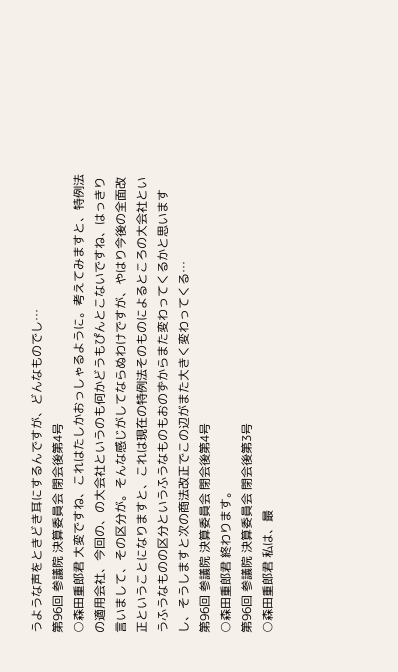うような声をときどき耳にするんですが、どんなものでし…
第96回 参議院 決算委員会 閉会後第4号
○森田重郎君 大変ですね、これはたしかおっしゃるように。考えてみますと、特例法の適用会社、今回の、の大会社というのも何かどうもぴんとこないですね、はっきり言いまして、その区分が。そんな感じがしてならぬわけですが、やはり今後の全面改正ということになりますと、これは現在の特例法そのものによるところの大会社というふうなものの区分というふうなものもおのずからまた変わってくるかと思いますし、そうしますと次の商法改正でこの辺がまた大きく変わってくる…
第96回 参議院 決算委員会 閉会後第4号
○森田重郎君 終わります。
第96回 参議院 決算委員会 閉会後第3号
○森田重郎君 私は、最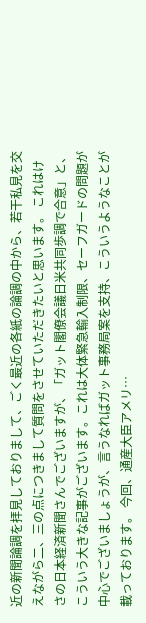近の新聞論調を拝見しておりまして、ごく最近の各紙の論調の中から、若干私見を交えながら二、三の点につきまして質問をさせていただきたいと思います。 これはけさの日本経済新聞さんでございますが、「ガット閣僚会議日米共同歩調で合意」と、こういう大きな記事がございます。これは大体緊急輸入制限、セーフガードの問題が中心でございましょうが、言うなればガット事務局案を支持、こういうようなことが載っております。 今回、通産大臣アメリ…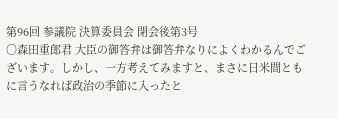第96回 参議院 決算委員会 閉会後第3号
○森田重郎君 大臣の御答弁は御答弁なりによくわかるんでございます。しかし、一方考えてみますと、まさに日米間ともに言うなれば政治の季節に入ったと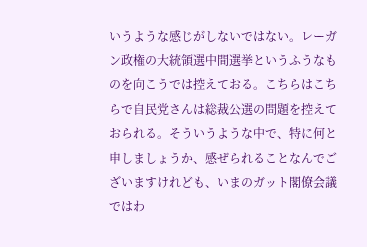いうような感じがしないではない。レーガン政権の大統領選中間選挙というふうなものを向こうでは控えておる。こちらはこちらで自民党さんは総裁公選の問題を控えておられる。そういうような中で、特に何と申しましょうか、感ぜられることなんでございますけれども、いまのガット閣僚会議ではわ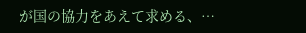が国の協力をあえて求める、…